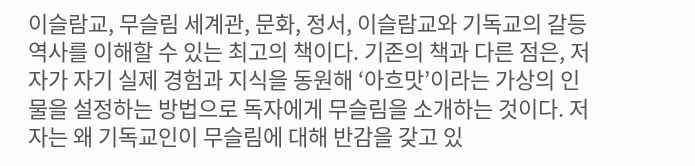이슬람교, 무슬림 세계관, 문화, 정서, 이슬람교와 기독교의 갈등 역사를 이해할 수 있는 최고의 책이다. 기존의 책과 다른 점은, 저자가 자기 실제 경험과 지식을 동원해 ‘아흐맛’이라는 가상의 인물을 설정하는 방법으로 독자에게 무슬림을 소개하는 것이다. 저자는 왜 기독교인이 무슬림에 대해 반감을 갖고 있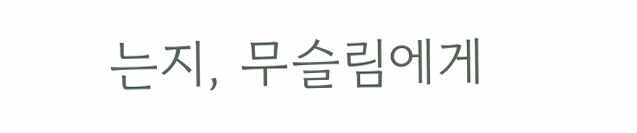는지, 무슬림에게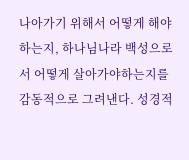나아가기 위해서 어떻게 해야 하는지, 하나님나라 백성으로서 어떻게 살아가야하는지를 감동적으로 그려낸다. 성경적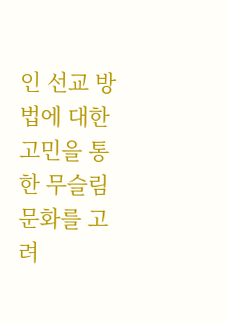인 선교 방법에 대한 고민을 통한 무슬림 문화를 고려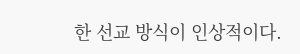한 선교 방식이 인상적이다.